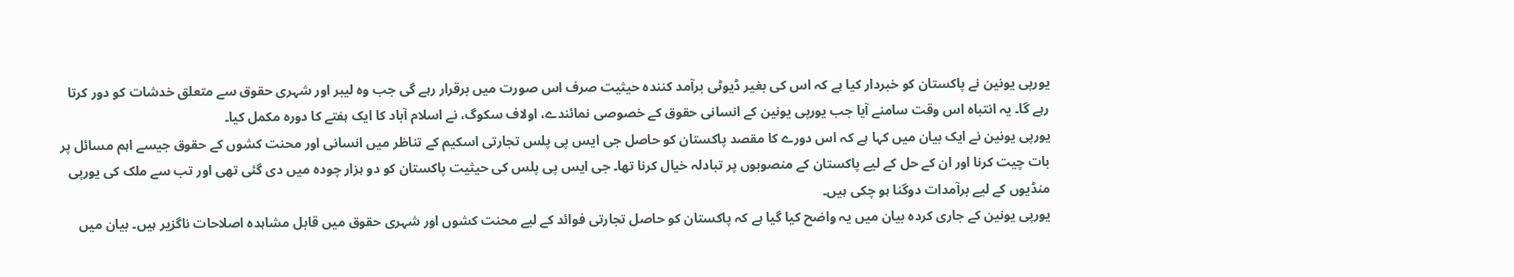یورپی یونین نے پاکستان کو خبردار کیا ہے کہ اس کی بغیر ڈیوٹی برآمد کنندہ حیثیت صرف اس صورت میں برقرار رہے گی جب وہ لیبر اور شہری حقوق سے متعلق خدشات کو دور کرتا رہے گا۔ یہ انتباہ اس وقت سامنے آیا جب یورپی یونین کے انسانی حقوق کے خصوصی نمائندے، اولاف سکوگ، نے اسلام آباد کا ایک ہفتے کا دورہ مکمل کیا۔
یورپی یونین نے ایک بیان میں کہا ہے کہ اس دورے کا مقصد پاکستان کو حاصل جی ایس پی پلس تجارتی اسکیم کے تناظر میں انسانی اور محنت کشوں کے حقوق جیسے اہم مسائل پر بات چیت کرنا اور ان کے حل کے لیے پاکستان کے منصوبوں پر تبادلہ خیال کرنا تھا۔ جی ایس پی پلس کی حیثیت پاکستان کو دو ہزار چودہ میں دی گئی تھی اور تب سے ملک کی یورپی منڈیوں کے لیے برآمدات دوگنا ہو چکی ہیں۔
یورپی یونین کے جاری کردہ بیان میں یہ واضح کیا گیا ہے کہ پاکستان کو حاصل تجارتی فوائد کے لیے محنت کشوں اور شہری حقوق میں قابل مشاہدہ اصلاحات ناگزیر ہیں۔ بیان میں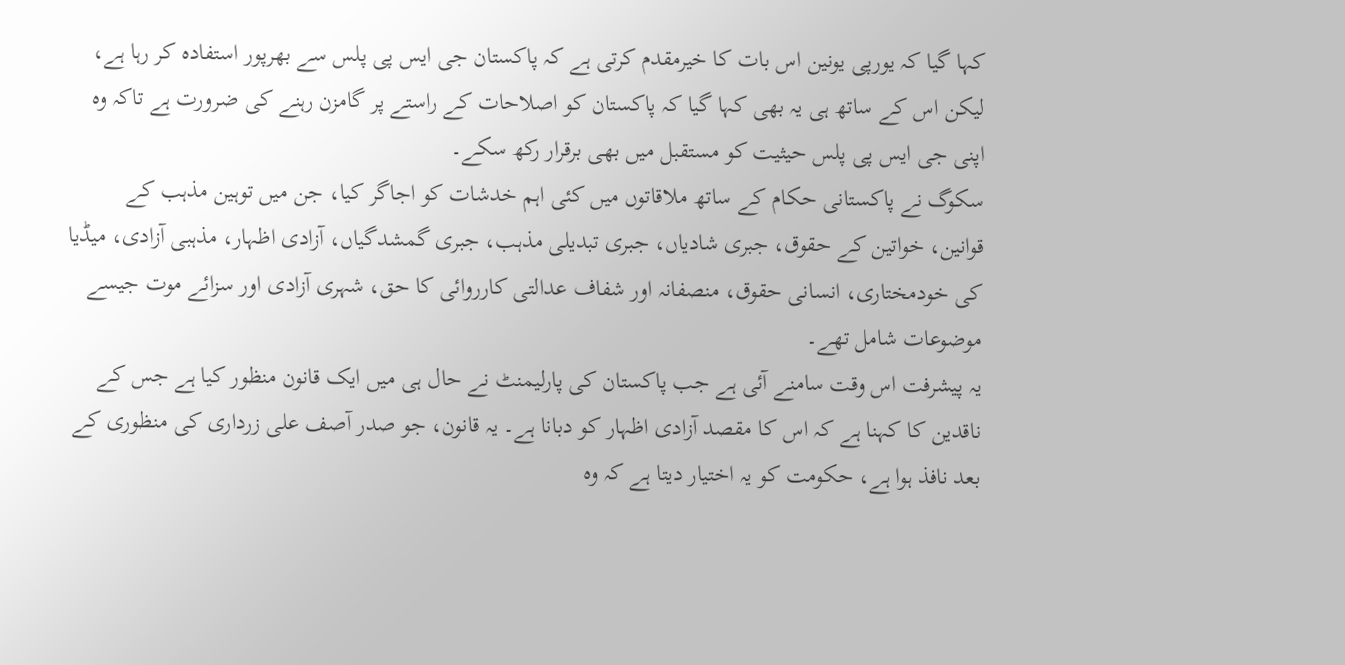کہا گیا کہ یورپی یونین اس بات کا خیرمقدم کرتی ہے کہ پاکستان جی ایس پی پلس سے بھرپور استفادہ کر رہا ہے، لیکن اس کے ساتھ ہی یہ بھی کہا گیا کہ پاکستان کو اصلاحات کے راستے پر گامزن رہنے کی ضرورت ہے تاکہ وہ اپنی جی ایس پی پلس حیثیت کو مستقبل میں بھی برقرار رکھ سکے۔
سکوگ نے پاکستانی حکام کے ساتھ ملاقاتوں میں کئی اہم خدشات کو اجاگر کیا، جن میں توہین مذہب کے قوانین، خواتین کے حقوق، جبری شادیاں، جبری تبدیلی مذہب، جبری گمشدگیاں، آزادی اظہار، مذہبی آزادی، میڈیا کی خودمختاری، انسانی حقوق، منصفانہ اور شفاف عدالتی کارروائی کا حق، شہری آزادی اور سزائے موت جیسے موضوعات شامل تھے۔
یہ پیشرفت اس وقت سامنے آئی ہے جب پاکستان کی پارلیمنٹ نے حال ہی میں ایک قانون منظور کیا ہے جس کے ناقدین کا کہنا ہے کہ اس کا مقصد آزادی اظہار کو دبانا ہے۔ یہ قانون، جو صدر آصف علی زرداری کی منظوری کے بعد نافذ ہوا ہے، حکومت کو یہ اختیار دیتا ہے کہ وہ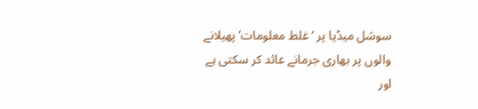سوشل میڈیا پر ‘غلط معلومات’ پھیلانے والوں پر بھاری جرمانے عائد کر سکتی ہے اور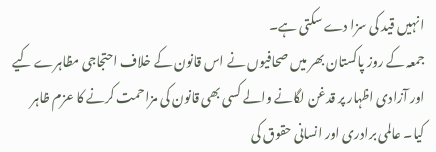انہیں قید کی سزا دے سکتی ہے۔
جمعہ کے روز پاکستان بھر میں صحافیوں نے اس قانون کے خلاف احتجاجی مظاہرے کیے اور آزادی اظہار پر قدغن لگانے والے کسی بھی قانون کی مزاحمت کرنے کا عزم ظاہر کیا۔ عالمی برادری اور انسانی حقوق کی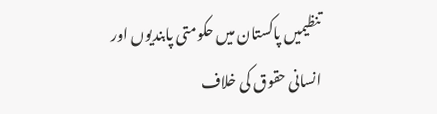تنظیمیں پاکستان میں حکومتی پابندیوں اور انسانی حقوق کی خلاف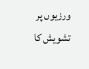ورزیوں پر تشویش کا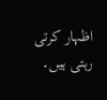اظہار کرتی رہتی ہیں۔